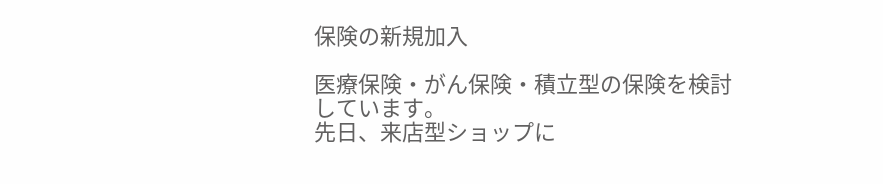保険の新規加入

医療保険・がん保険・積立型の保険を検討しています。
先日、来店型ショップに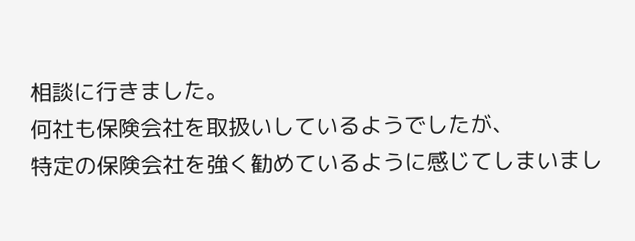相談に行きました。
何社も保険会社を取扱いしているようでしたが、
特定の保険会社を強く勧めているように感じてしまいまし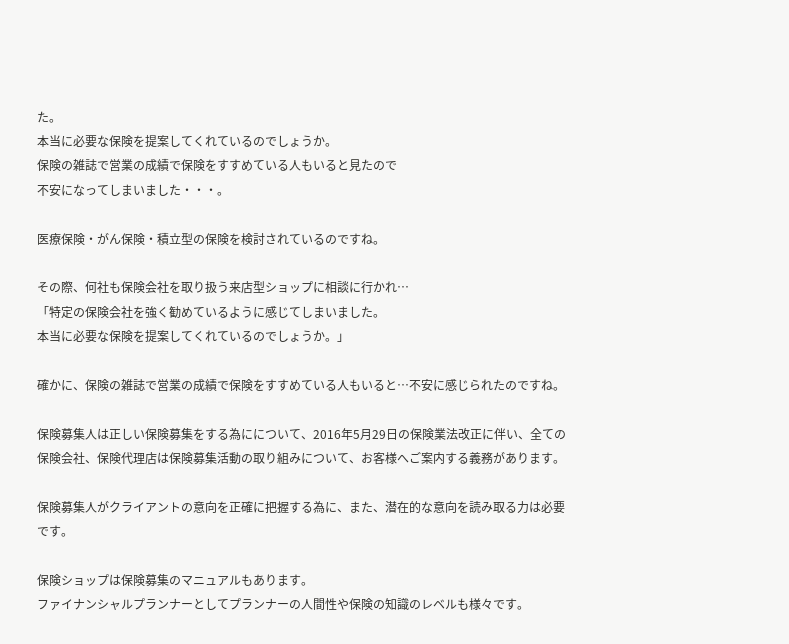た。
本当に必要な保険を提案してくれているのでしょうか。
保険の雑誌で営業の成績で保険をすすめている人もいると見たので
不安になってしまいました・・・。

医療保険・がん保険・積立型の保険を検討されているのですね。

その際、何社も保険会社を取り扱う来店型ショップに相談に行かれ…
「特定の保険会社を強く勧めているように感じてしまいました。
本当に必要な保険を提案してくれているのでしょうか。」

確かに、保険の雑誌で営業の成績で保険をすすめている人もいると…不安に感じられたのですね。

保険募集人は正しい保険募集をする為にについて、2016年5月29日の保険業法改正に伴い、全ての保険会社、保険代理店は保険募集活動の取り組みについて、お客様へご案内する義務があります。

保険募集人がクライアントの意向を正確に把握する為に、また、潜在的な意向を読み取る力は必要です。

保険ショップは保険募集のマニュアルもあります。
ファイナンシャルプランナーとしてプランナーの人間性や保険の知識のレベルも様々です。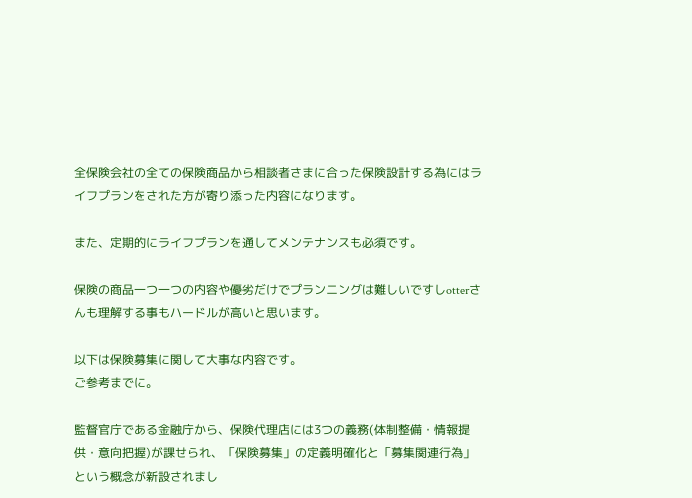全保険会社の全ての保険商品から相談者さまに合った保険設計する為にはライフプランをされた方が寄り添った内容になります。

また、定期的にライフプランを通してメンテナンスも必須です。

保険の商品一つ一つの内容や優劣だけでプランニングは難しいですしotterさんも理解する事もハードルが高いと思います。

以下は保険募集に関して大事な内容です。
ご参考までに。

監督官庁である金融庁から、保険代理店には3つの義務(体制整備・情報提供・意向把握)が課せられ、「保険募集」の定義明確化と「募集関連行為」という概念が新設されまし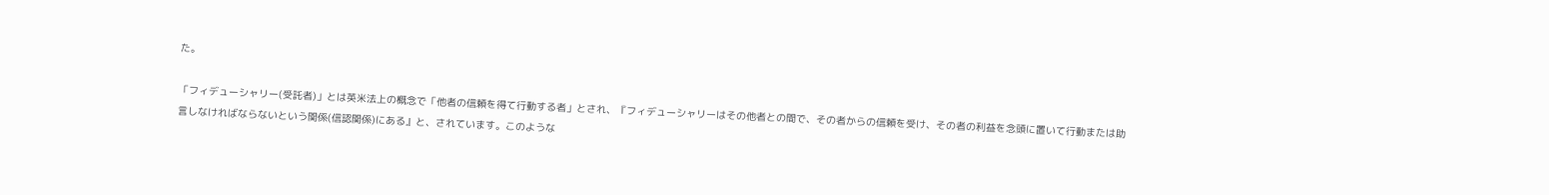た。

「フィデューシャリー(受託者)」とは英米法上の概念で「他者の信頼を得て行動する者」とされ、『フィデューシャリーはその他者との間で、その者からの信頼を受け、その者の利益を念頭に置いて行動または助言しなければならないという関係(信認関係)にある』と、されています。このような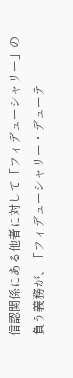信認関係にある他者に対して「フィデューシャリー」の負う義務が、「フィデューシャリー・デューテ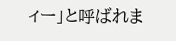ィー」と呼ばれま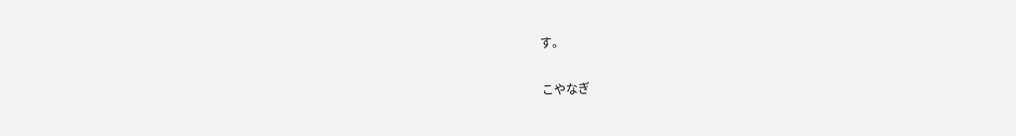す。

こやなぎ